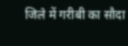जिले में गरीबी का सौदा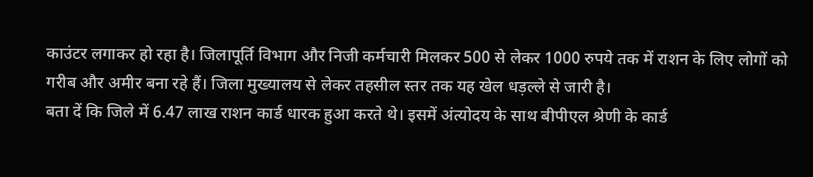काउंटर लगाकर हो रहा है। जिलापूर्ति विभाग और निजी कर्मचारी मिलकर 500 से लेकर 1000 रुपये तक में राशन के लिए लोगों को गरीब और अमीर बना रहे हैं। जिला मुख्यालय से लेकर तहसील स्तर तक यह खेल धड़ल्ले से जारी है।
बता दें कि जिले में 6.47 लाख राशन कार्ड धारक हुआ करते थे। इसमें अंत्योदय के साथ बीपीएल श्रेणी के कार्ड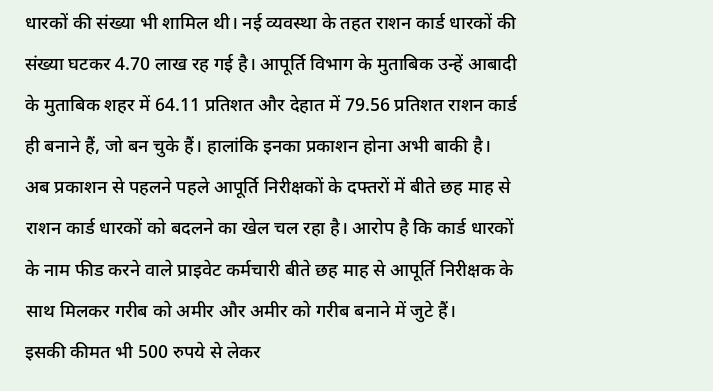धारकों की संख्या भी शामिल थी। नई व्यवस्था के तहत राशन कार्ड धारकों की संख्या घटकर 4.70 लाख रह गई है। आपूर्ति विभाग के मुताबिक उन्हें आबादी के मुताबिक शहर में 64.11 प्रतिशत और देहात में 79.56 प्रतिशत राशन कार्ड ही बनाने हैं, जो बन चुके हैं। हालांकि इनका प्रकाशन होना अभी बाकी है।
अब प्रकाशन से पहलने पहले आपूर्ति निरीक्षकों के दफ्तरों में बीते छह माह से राशन कार्ड धारकों को बदलने का खेल चल रहा है। आरोप है कि कार्ड धारकों के नाम फीड करने वाले प्राइवेट कर्मचारी बीते छह माह से आपूर्ति निरीक्षक के साथ मिलकर गरीब को अमीर और अमीर को गरीब बनाने में जुटे हैं।
इसकी कीमत भी 500 रुपये से लेकर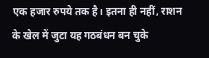एक हजार रुपये तक है। इतना ही नहीं, राशन के खेल में जुटा यह गठबंधन बन चुके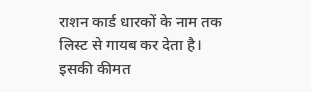राशन कार्ड धारकों के नाम तक लिस्ट से गायब कर देता है। इसकी कीमत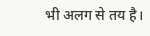भी अलग से तय है।